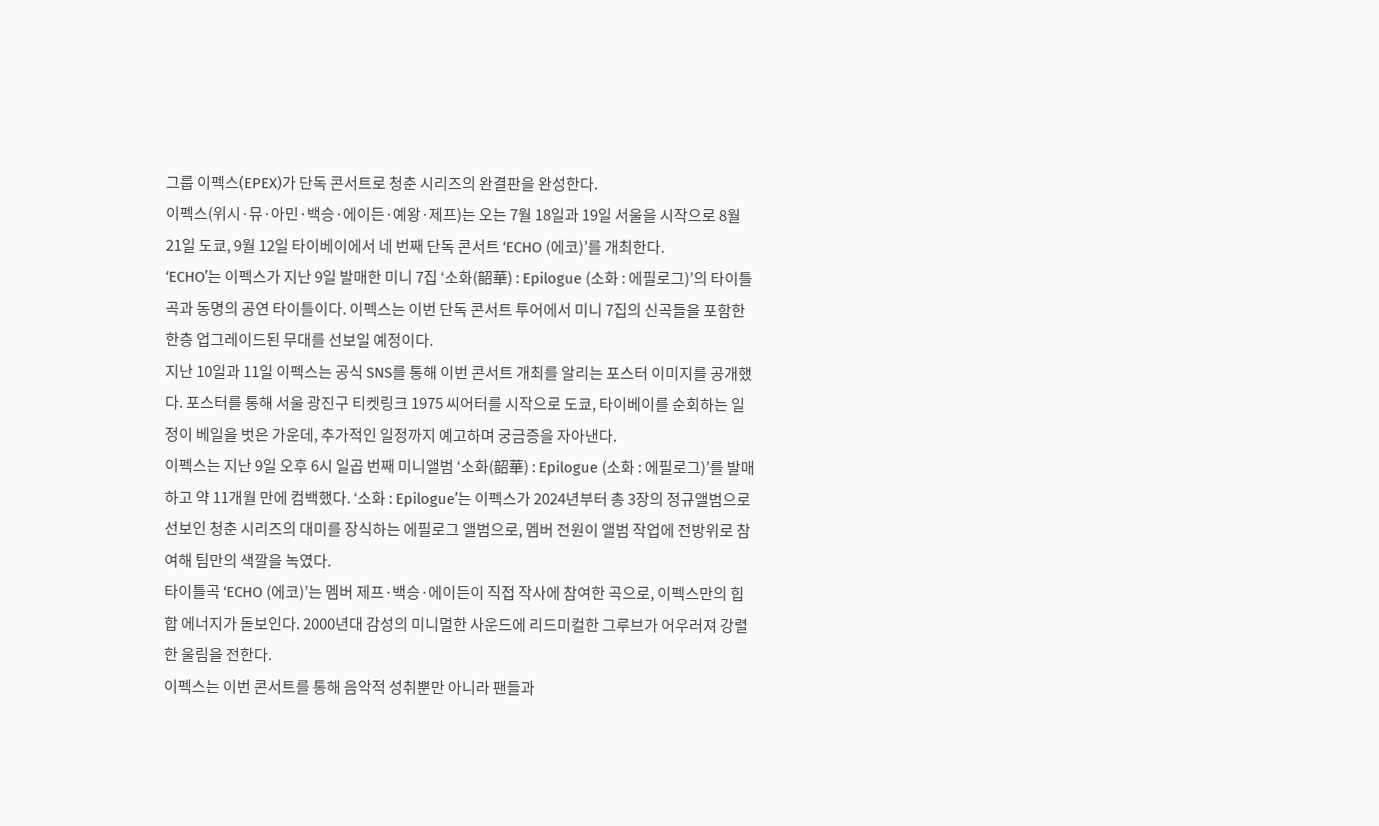그룹 이펙스(EPEX)가 단독 콘서트로 청춘 시리즈의 완결판을 완성한다.
이펙스(위시·뮤·아민·백승·에이든·예왕·제프)는 오는 7월 18일과 19일 서울을 시작으로 8월 21일 도쿄, 9월 12일 타이베이에서 네 번째 단독 콘서트 ‘ECHO (에코)’를 개최한다.
‘ECHO’는 이펙스가 지난 9일 발매한 미니 7집 ‘소화(韶華) : Epilogue (소화 : 에필로그)’의 타이틀곡과 동명의 공연 타이틀이다. 이펙스는 이번 단독 콘서트 투어에서 미니 7집의 신곡들을 포함한 한층 업그레이드된 무대를 선보일 예정이다.
지난 10일과 11일 이펙스는 공식 SNS를 통해 이번 콘서트 개최를 알리는 포스터 이미지를 공개했다. 포스터를 통해 서울 광진구 티켓링크 1975 씨어터를 시작으로 도쿄, 타이베이를 순회하는 일정이 베일을 벗은 가운데, 추가적인 일정까지 예고하며 궁금증을 자아낸다.
이펙스는 지난 9일 오후 6시 일곱 번째 미니앨범 ‘소화(韶華) : Epilogue (소화 : 에필로그)’를 발매하고 약 11개월 만에 컴백했다. ‘소화 : Epilogue’는 이펙스가 2024년부터 총 3장의 정규앨범으로 선보인 청춘 시리즈의 대미를 장식하는 에필로그 앨범으로, 멤버 전원이 앨범 작업에 전방위로 참여해 팀만의 색깔을 녹였다.
타이틀곡 ‘ECHO (에코)’는 멤버 제프·백승·에이든이 직접 작사에 참여한 곡으로, 이펙스만의 힙합 에너지가 돋보인다. 2000년대 감성의 미니멀한 사운드에 리드미컬한 그루브가 어우러져 강렬한 울림을 전한다.
이펙스는 이번 콘서트를 통해 음악적 성취뿐만 아니라 팬들과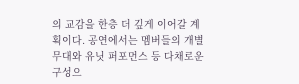의 교감을 한층 더 깊게 이어갈 계획이다. 공연에서는 멤버들의 개별 무대와 유닛 퍼포먼스 등 다채로운 구성으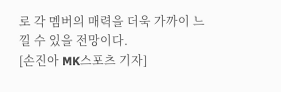로 각 멤버의 매력을 더욱 가까이 느낄 수 있을 전망이다.
[손진아 MK스포츠 기자]